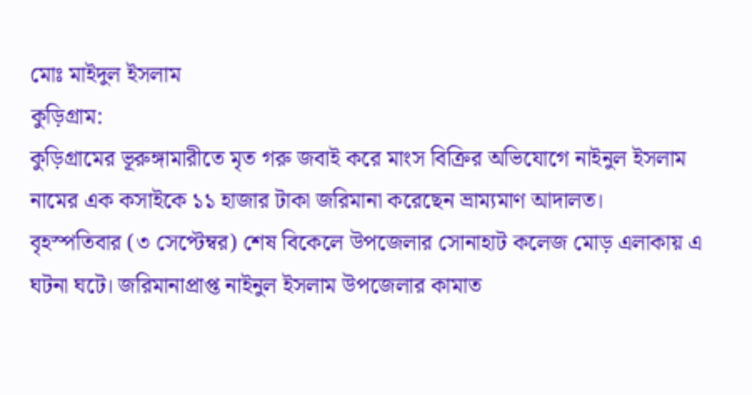মোঃ মাইদুল ইসলাম
কুড়িগ্রাম:
কুড়িগ্রামের ভূরুঙ্গামারীতে মৃত গরু জবাই করে মাংস বিক্রির অভিযোগে নাইনুল ইসলাম নামের এক কসাইকে ১১ হাজার টাকা জরিমানা করেছেন ভ্রাম্যমাণ আদালত।
বৃহস্পতিবার (৩ সেপ্টেম্বর) শেষ বিকেলে উপজেলার সোনাহাট কলেজ মোড় এলাকায় এ ঘটনা ঘটে। জরিমানাপ্রাপ্ত নাইনুল ইসলাম উপজেলার কামাত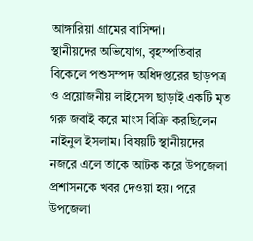আঙ্গারিয়া গ্রামের বাসিন্দা।
স্থানীয়দের অভিযোগ, বৃহস্পতিবার বিকেলে পশুসম্পদ অধিদপ্তরের ছাড়পত্র ও প্রয়োজনীয় লাইসেন্স ছাড়াই একটি মৃত গরু জবাই করে মাংস বিক্রি করছিলেন নাইনুল ইসলাম। বিষয়টি স্থানীয়দের নজরে এলে তাকে আটক করে উপজেলা প্রশাসনকে খবর দেওয়া হয়। পরে উপজেলা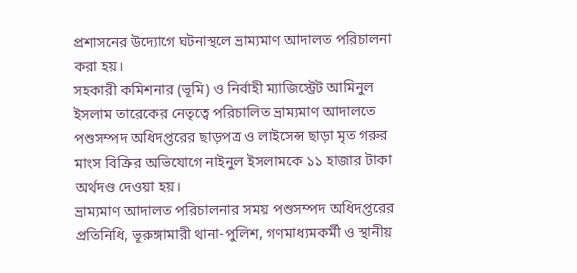প্রশাসনের উদ্যোগে ঘটনাস্থলে ভ্রাম্যমাণ আদালত পরিচালনা করা হয়।
সহকারী কমিশনার (ভূমি) ও নির্বাহী ম্যাজিস্ট্রেট আমিনুল ইসলাম তারেকের নেতৃত্বে পরিচালিত ভ্রাম্যমাণ আদালতে পশুসম্পদ অধিদপ্তরের ছাড়পত্র ও লাইসেন্স ছাড়া মৃত গরুর মাংস বিক্রির অভিযোগে নাইনুল ইসলামকে ১১ হাজার টাকা অর্থদণ্ড দেওয়া হয়।
ভ্রাম্যমাণ আদালত পরিচালনার সময় পশুসম্পদ অধিদপ্তরের প্রতিনিধি, ভূরুঙ্গামারী থানা-পুলিশ, গণমাধ্যমকর্মী ও স্থানীয়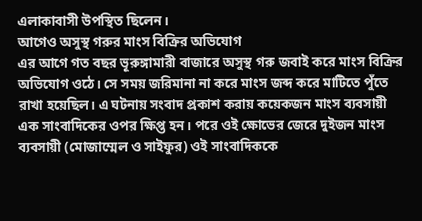এলাকাবাসী উপস্থিত ছিলেন।
আগেও অসুস্থ গরুর মাংস বিক্রির অভিযোগ
এর আগে গত বছর ভূরুঙ্গামারী বাজারে অসুস্থ গরু জবাই করে মাংস বিক্রির অভিযোগ ওঠে। সে সময় জরিমানা না করে মাংস জব্দ করে মাটিতে পুঁতে রাখা হয়েছিল। এ ঘটনায় সংবাদ প্রকাশ করায় কয়েকজন মাংস ব্যবসায়ী এক সাংবাদিকের ওপর ক্ষিপ্ত হন। পরে ওই ক্ষোভের জেরে দুইজন মাংস ব্যবসায়ী (মোজাম্মেল ও সাইফুর) ওই সাংবাদিককে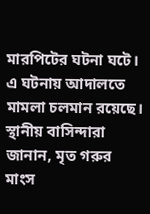মারপিটের ঘটনা ঘটে। এ ঘটনায় আদালতে মামলা চলমান রয়েছে।
স্থানীয় বাসিন্দারা জানান, মৃত গরুর মাংস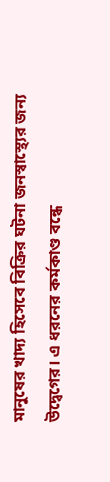মানুষের খাদ্য হিসেবে বিক্রির ঘটনা জনস্বাস্থ্যের জন্য উদ্বেগের। এ ধরনের কর্মকাণ্ড বন্ধে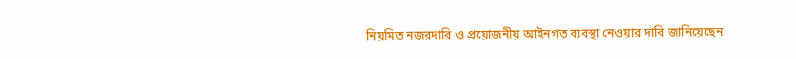নিয়মিত নজরদারি ও প্রয়োজনীয় আইনগত ব্যবস্থা নেওয়ার দাবি জানিয়েছেন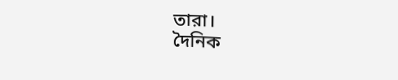তারা।
দৈনিক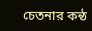চেতনার কন্ঠ